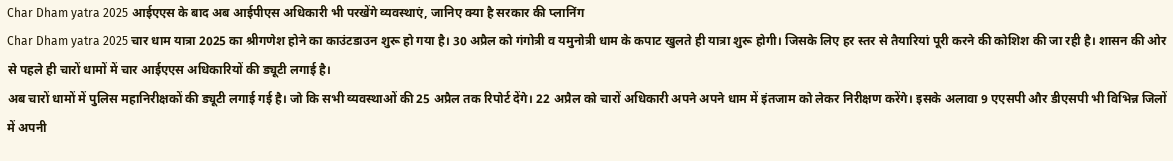Char Dham yatra 2025 आईएएस के बाद अब आईपीएस अधिकारी भी परखेंगे व्यवस्थाएं, जानिए क्या है सरकार की प्लानिंग
Char Dham yatra 2025 चार धाम यात्रा 2025 का श्रीगणेश होने का काउंटडाउन शुरू हो गया है। 30 अप्रैल को गंगोत्री व यमुनोत्री धाम के कपाट खुलते ही यात्रा शुरू होगी। जिसके लिए हर स्तर से तैयारियां पूरी करने की कोशिश की जा रही है। शासन की ओर से पहले ही चारों धामों में चार आईएएस अधिकारियों की ड्यूटी लगाई है।
अब चारों धामों में पुलिस महानिरीक्षकों की ड्यूटी लगाई गई है। जो कि सभी व्यवस्थाओं की 25 अप्रैल तक रिपोर्ट देंगे। 22 अप्रैल को चारों अधिकारी अपने अपने धाम में इंतजाम को लेकर निरीक्षण करेंगे। इसके अलावा 9 एएसपी और डीएसपी भी विभिन्न जिलों में अपनी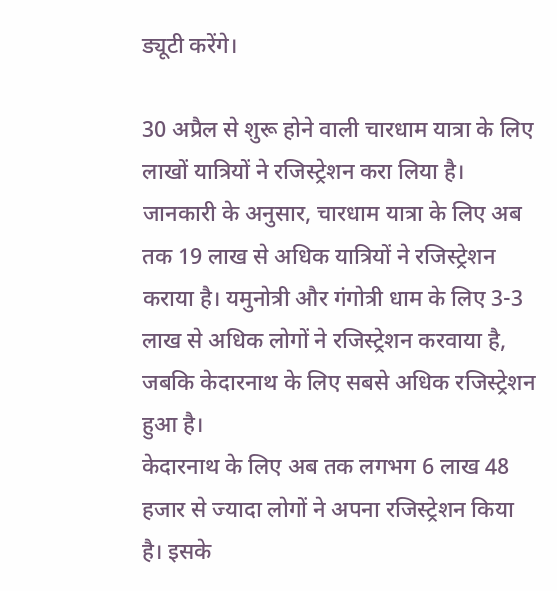ड्यूटी करेंगे।

30 अप्रैल से शुरू होने वाली चारधाम यात्रा के लिए लाखों यात्रियों ने रजिस्ट्रेशन करा लिया है। जानकारी के अनुसार, चारधाम यात्रा के लिए अब तक 19 लाख से अधिक यात्रियों ने रजिस्ट्रेशन कराया है। यमुनोत्री और गंगोत्री धाम के लिए 3-3 लाख से अधिक लोगों ने रजिस्ट्रेशन करवाया है, जबकि केदारनाथ के लिए सबसे अधिक रजिस्ट्रेशन हुआ है।
केदारनाथ के लिए अब तक लगभग 6 लाख 48 हजार से ज्यादा लोगों ने अपना रजिस्ट्रेशन किया है। इसके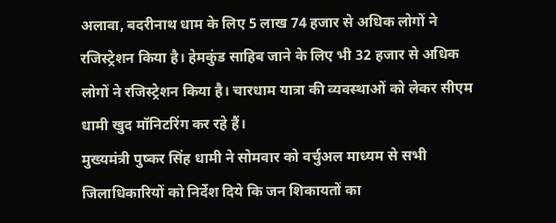अलावा, बदरीनाथ धाम के लिए 5 लाख 74 हजार से अधिक लोगों ने रजिस्ट्रेशन किया है। हेमकुंड साहिब जाने के लिए भी 32 हजार से अधिक लोगों ने रजिस्ट्रेशन किया है। चारधाम यात्रा की व्यवस्थाओं को लेकर सीएम धामी खुद मॉनिटरिंग कर रहे हैं।
मुख्यमंत्री पुष्कर सिंह धामी ने सोमवार को वर्चुअल माध्यम से सभी जिलाधिकारियों को निर्देश दिये कि जन शिकायतों का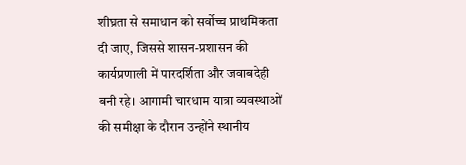शीघ्रता से समाधान को सर्वोच्च प्राथमिकता दी जाए, जिससे शासन-प्रशासन की कार्यप्रणाली में पारदर्शिता और जवाबदेही बनी रहे। आगामी चारधाम यात्रा व्यवस्थाओं की समीक्षा के दौरान उन्होंने स्थानीय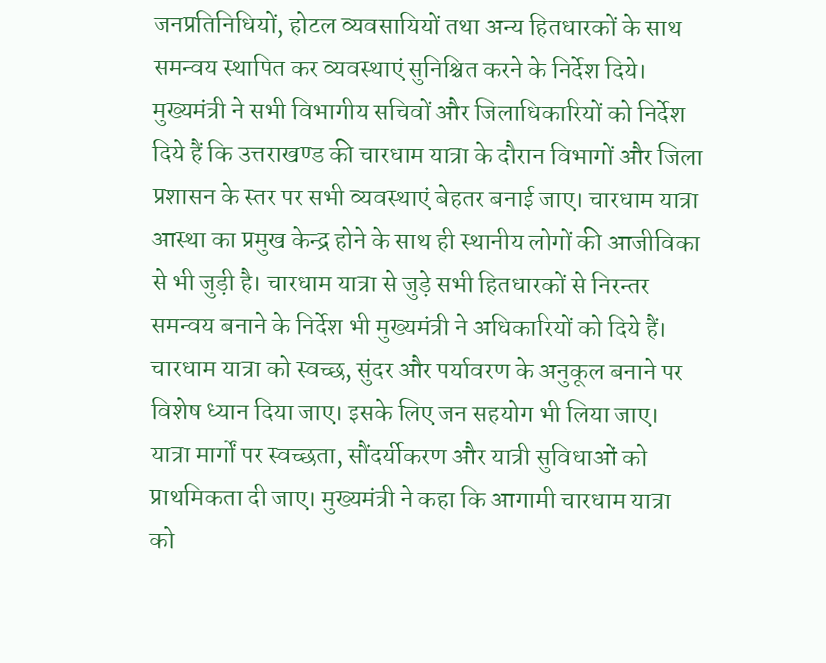जनप्रतिनिधियों, होटल व्यवसायियों तथा अन्य हितधारकों के साथ समन्वय स्थापित कर व्यवस्थाएं सुनिश्चित करने के निर्देश दिये।
मुख्यमंत्री ने सभी विभागीय सचिवों और जिलाधिकारियों को निर्देश दिये हैं कि उत्तराखण्ड की चारधाम यात्रा के दौरान विभागों और जिला प्रशासन के स्तर पर सभी व्यवस्थाएं बेहतर बनाई जाए। चारधाम यात्रा आस्था का प्रमुख केन्द्र होने के साथ ही स्थानीय लोगों की आजीविका से भी जुड़ी है। चारधाम यात्रा से जुड़े सभी हितधारकों से निरन्तर समन्वय बनाने के निर्देश भी मुख्यमंत्री ने अधिकारियों को दिये हैं।
चारधाम यात्रा को स्वच्छ, सुंदर और पर्यावरण के अनुकूल बनाने पर विशेष ध्यान दिया जाए। इसके लिए जन सहयोग भी लिया जाए। यात्रा मार्गों पर स्वच्छता, सौंदर्यीकरण और यात्री सुविधाओं को प्राथमिकता दी जाए। मुख्यमंत्री ने कहा कि आगामी चारधाम यात्रा को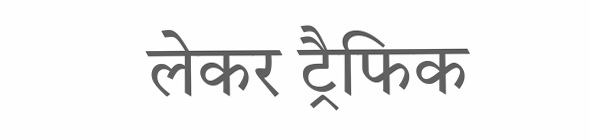लेकर ट्रैफिक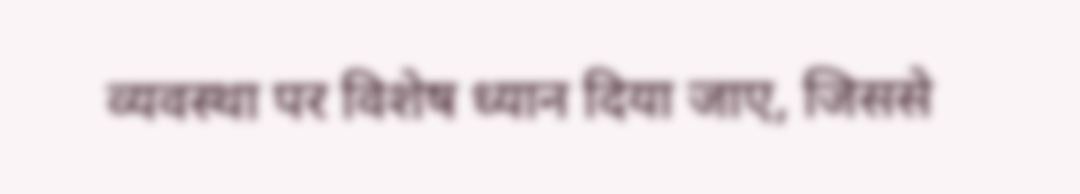व्यवस्था पर विशेष ध्यान दिया जाए, जिससे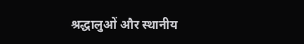श्रद्धालुओं और स्थानीय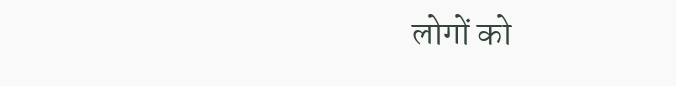लोगों को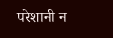परेशानी न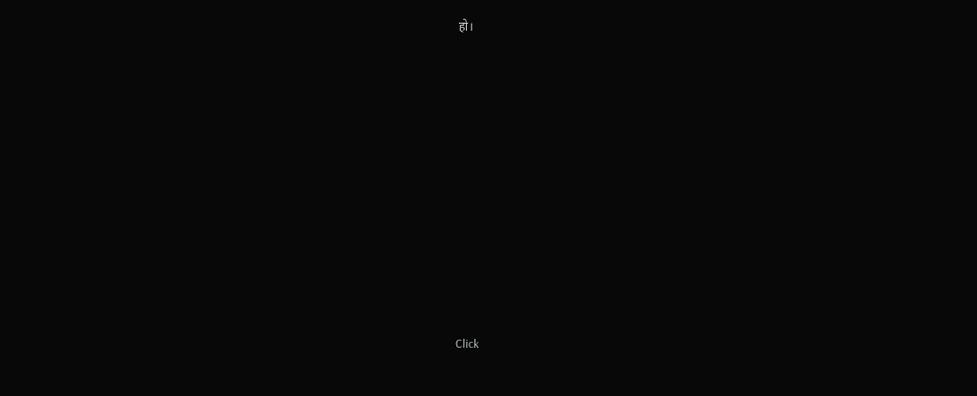हो।












Click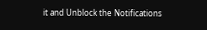it and Unblock the Notifications